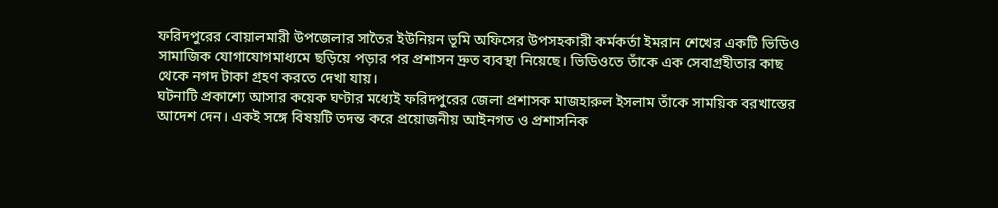ফরিদপুরের বোয়ালমারী উপজেলার সাতৈর ইউনিয়ন ভূমি অফিসের উপসহকারী কর্মকর্তা ইমরান শেখের একটি ভিডিও সামাজিক যোগাযোগমাধ্যমে ছড়িয়ে পড়ার পর প্রশাসন দ্রুত ব্যবস্থা নিয়েছে। ভিডিওতে তাঁকে এক সেবাগ্রহীতার কাছ থেকে নগদ টাকা গ্রহণ করতে দেখা যায়।
ঘটনাটি প্রকাশ্যে আসার কয়েক ঘণ্টার মধ্যেই ফরিদপুরের জেলা প্রশাসক মাজহারুল ইসলাম তাঁকে সাময়িক বরখাস্তের আদেশ দেন। একই সঙ্গে বিষয়টি তদন্ত করে প্রয়োজনীয় আইনগত ও প্রশাসনিক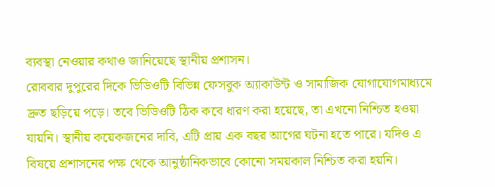ব্যবস্থা নেওয়ার কথাও জানিয়েছে স্থানীয় প্রশাসন।
রোববার দুপুরের দিকে ভিডিওটি বিভিন্ন ফেসবুক অ্যাকাউন্ট ও সামাজিক যোগাযোগমাধ্যমে দ্রুত ছড়িয়ে পড়ে। তবে ভিডিওটি ঠিক কবে ধারণ করা হয়েছে, তা এখনো নিশ্চিত হওয়া যায়নি। স্থানীয় কয়েকজনের দাবি, এটি প্রায় এক বছর আগের ঘটনা হতে পারে। যদিও এ বিষয়ে প্রশাসনের পক্ষ থেকে আনুষ্ঠানিকভাবে কোনো সময়কাল নিশ্চিত করা হয়নি।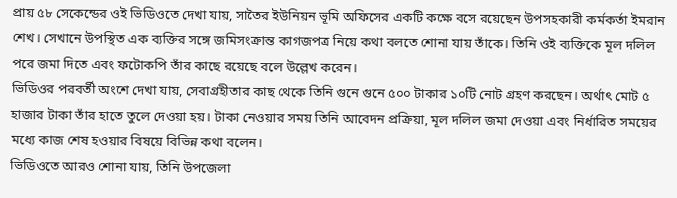প্রায় ৫৮ সেকেন্ডের ওই ভিডিওতে দেখা যায়, সাতৈর ইউনিয়ন ভূমি অফিসের একটি কক্ষে বসে রয়েছেন উপসহকারী কর্মকর্তা ইমরান শেখ। সেখানে উপস্থিত এক ব্যক্তির সঙ্গে জমিসংক্রান্ত কাগজপত্র নিয়ে কথা বলতে শোনা যায় তাঁকে। তিনি ওই ব্যক্তিকে মূল দলিল পরে জমা দিতে এবং ফটোকপি তাঁর কাছে রয়েছে বলে উল্লেখ করেন।
ভিডিওর পরবর্তী অংশে দেখা যায়, সেবাগ্রহীতার কাছ থেকে তিনি গুনে গুনে ৫০০ টাকার ১০টি নোট গ্রহণ করছেন। অর্থাৎ মোট ৫ হাজার টাকা তাঁর হাতে তুলে দেওয়া হয়। টাকা নেওয়ার সময় তিনি আবেদন প্রক্রিয়া, মূল দলিল জমা দেওয়া এবং নির্ধারিত সময়ের মধ্যে কাজ শেষ হওয়ার বিষয়ে বিভিন্ন কথা বলেন।
ভিডিওতে আরও শোনা যায়, তিনি উপজেলা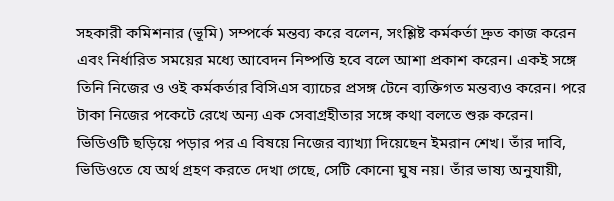সহকারী কমিশনার (ভূমি) সম্পর্কে মন্তব্য করে বলেন, সংশ্লিষ্ট কর্মকর্তা দ্রুত কাজ করেন এবং নির্ধারিত সময়ের মধ্যে আবেদন নিষ্পত্তি হবে বলে আশা প্রকাশ করেন। একই সঙ্গে তিনি নিজের ও ওই কর্মকর্তার বিসিএস ব্যাচের প্রসঙ্গ টেনে ব্যক্তিগত মন্তব্যও করেন। পরে টাকা নিজের পকেটে রেখে অন্য এক সেবাগ্রহীতার সঙ্গে কথা বলতে শুরু করেন।
ভিডিওটি ছড়িয়ে পড়ার পর এ বিষয়ে নিজের ব্যাখ্যা দিয়েছেন ইমরান শেখ। তাঁর দাবি, ভিডিওতে যে অর্থ গ্রহণ করতে দেখা গেছে, সেটি কোনো ঘুষ নয়। তাঁর ভাষ্য অনুযায়ী,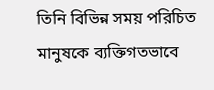তিনি বিভিন্ন সময় পরিচিত মানুষকে ব্যক্তিগতভাবে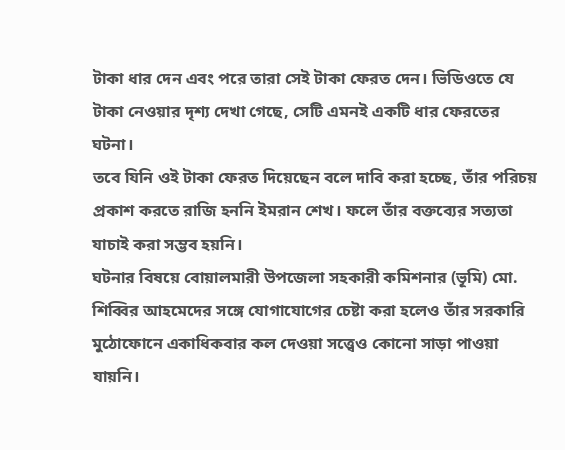টাকা ধার দেন এবং পরে তারা সেই টাকা ফেরত দেন। ভিডিওতে যে টাকা নেওয়ার দৃশ্য দেখা গেছে, সেটি এমনই একটি ধার ফেরতের ঘটনা।
তবে যিনি ওই টাকা ফেরত দিয়েছেন বলে দাবি করা হচ্ছে, তাঁর পরিচয় প্রকাশ করতে রাজি হননি ইমরান শেখ। ফলে তাঁর বক্তব্যের সত্যতা যাচাই করা সম্ভব হয়নি।
ঘটনার বিষয়ে বোয়ালমারী উপজেলা সহকারী কমিশনার (ভূমি) মো. শিব্বির আহমেদের সঙ্গে যোগাযোগের চেষ্টা করা হলেও তাঁর সরকারি মুঠোফোনে একাধিকবার কল দেওয়া সত্ত্বেও কোনো সাড়া পাওয়া যায়নি।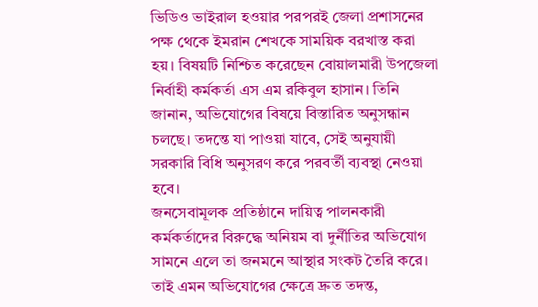ভিডিও ভাইরাল হওয়ার পরপরই জেলা প্রশাসনের পক্ষ থেকে ইমরান শেখকে সাময়িক বরখাস্ত করা হয়। বিষয়টি নিশ্চিত করেছেন বোয়ালমারী উপজেলা নির্বাহী কর্মকর্তা এস এম রকিবুল হাসান। তিনি জানান, অভিযোগের বিষয়ে বিস্তারিত অনুসন্ধান চলছে। তদন্তে যা পাওয়া যাবে, সেই অনুযায়ী সরকারি বিধি অনুসরণ করে পরবর্তী ব্যবস্থা নেওয়া হবে।
জনসেবামূলক প্রতিষ্ঠানে দায়িত্ব পালনকারী কর্মকর্তাদের বিরুদ্ধে অনিয়ম বা দুর্নীতির অভিযোগ সামনে এলে তা জনমনে আস্থার সংকট তৈরি করে। তাই এমন অভিযোগের ক্ষেত্রে দ্রুত তদন্ত,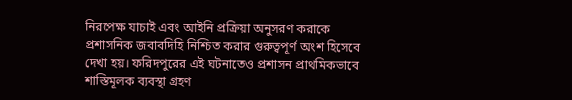নিরপেক্ষ যাচাই এবং আইনি প্রক্রিয়া অনুসরণ করাকে প্রশাসনিক জবাবদিহি নিশ্চিত করার গুরুত্বপূর্ণ অংশ হিসেবে দেখা হয়। ফরিদপুরের এই ঘটনাতেও প্রশাসন প্রাথমিকভাবে শাস্তিমূলক ব্যবস্থা গ্রহণ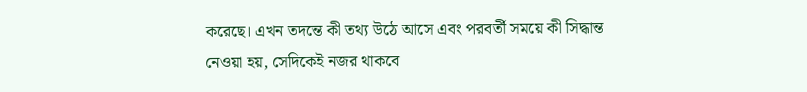করেছে। এখন তদন্তে কী তথ্য উঠে আসে এবং পরবর্তী সময়ে কী সিদ্ধান্ত নেওয়া হয়, সেদিকেই নজর থাকবে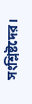সংশ্লিষ্টদের।